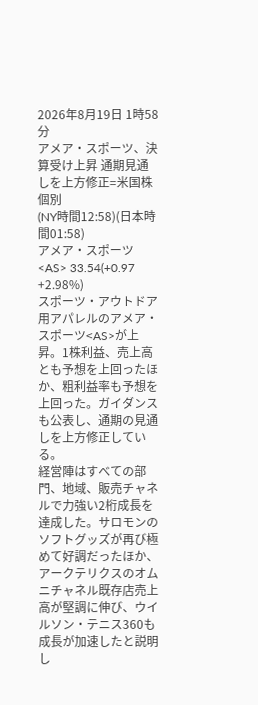2026年8月19日 1時58分
アメア・スポーツ、決算受け上昇 通期見通しを上方修正=米国株個別
(NY時間12:58)(日本時間01:58)
アメア・スポーツ<AS> 33.54(+0.97 +2.98%)
スポーツ・アウトドア用アパレルのアメア・スポーツ<AS>が上昇。1株利益、売上高とも予想を上回ったほか、粗利益率も予想を上回った。ガイダンスも公表し、通期の見通しを上方修正している。
経営陣はすべての部門、地域、販売チャネルで力強い2桁成長を達成した。サロモンのソフトグッズが再び極めて好調だったほか、アークテリクスのオムニチャネル既存店売上高が堅調に伸び、ウイルソン・テニス360も成長が加速したと説明し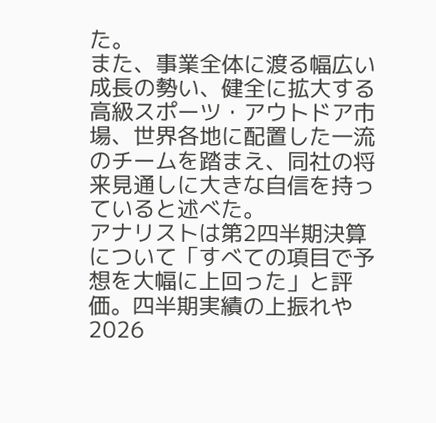た。
また、事業全体に渡る幅広い成長の勢い、健全に拡大する高級スポーツ・アウトドア市場、世界各地に配置した一流のチームを踏まえ、同社の将来見通しに大きな自信を持っていると述べた。
アナリストは第2四半期決算について「すべての項目で予想を大幅に上回った」と評価。四半期実績の上振れや2026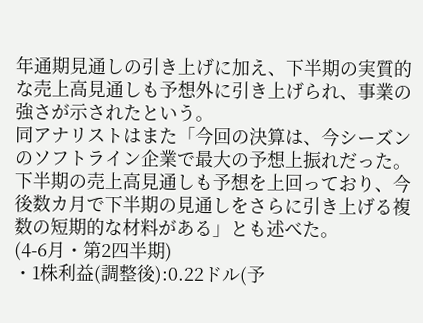年通期見通しの引き上げに加え、下半期の実質的な売上高見通しも予想外に引き上げられ、事業の強さが示されたという。
同アナリストはまた「今回の決算は、今シーズンのソフトライン企業で最大の予想上振れだった。下半期の売上高見通しも予想を上回っており、今後数カ月で下半期の見通しをさらに引き上げる複数の短期的な材料がある」とも述べた。
(4-6月・第2四半期)
・1株利益(調整後):0.22ドル(予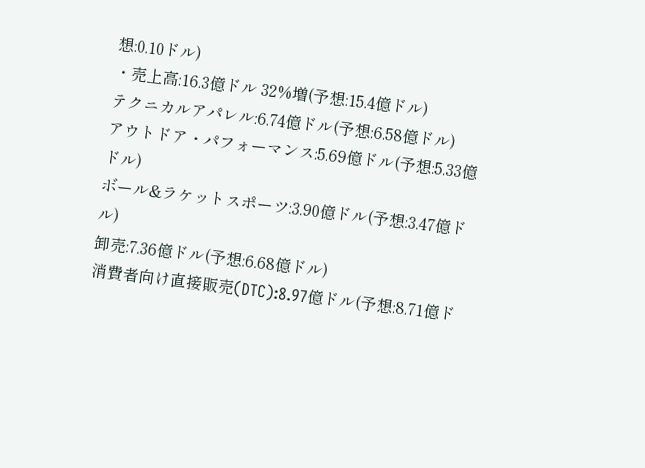想:0.10ドル)
・売上高:16.3億ドル 32%増(予想:15.4億ドル)
テクニカルアパレル:6.74億ドル(予想:6.58億ドル)
アウトドア・パフォーマンス:5.69億ドル(予想:5.33億ドル)
ボール&ラケットスポーツ:3.90億ドル(予想:3.47億ドル)
卸売:7.36億ドル(予想:6.68億ドル)
消費者向け直接販売(DTC):8.97億ドル(予想:8.71億ド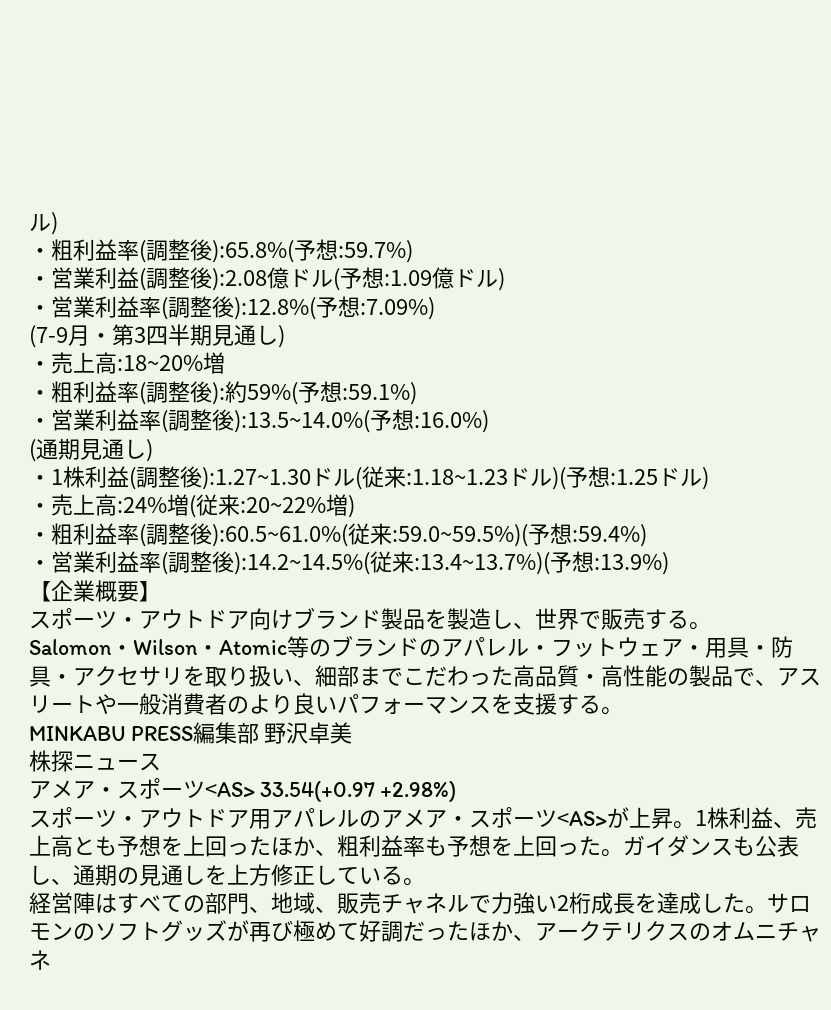ル)
・粗利益率(調整後):65.8%(予想:59.7%)
・営業利益(調整後):2.08億ドル(予想:1.09億ドル)
・営業利益率(調整後):12.8%(予想:7.09%)
(7-9月・第3四半期見通し)
・売上高:18~20%増
・粗利益率(調整後):約59%(予想:59.1%)
・営業利益率(調整後):13.5~14.0%(予想:16.0%)
(通期見通し)
・1株利益(調整後):1.27~1.30ドル(従来:1.18~1.23ドル)(予想:1.25ドル)
・売上高:24%増(従来:20~22%増)
・粗利益率(調整後):60.5~61.0%(従来:59.0~59.5%)(予想:59.4%)
・営業利益率(調整後):14.2~14.5%(従来:13.4~13.7%)(予想:13.9%)
【企業概要】
スポーツ・アウトドア向けブランド製品を製造し、世界で販売する。Salomon・Wilson・Atomic等のブランドのアパレル・フットウェア・用具・防具・アクセサリを取り扱い、細部までこだわった高品質・高性能の製品で、アスリートや一般消費者のより良いパフォーマンスを支援する。
MINKABU PRESS編集部 野沢卓美
株探ニュース
アメア・スポーツ<AS> 33.54(+0.97 +2.98%)
スポーツ・アウトドア用アパレルのアメア・スポーツ<AS>が上昇。1株利益、売上高とも予想を上回ったほか、粗利益率も予想を上回った。ガイダンスも公表し、通期の見通しを上方修正している。
経営陣はすべての部門、地域、販売チャネルで力強い2桁成長を達成した。サロモンのソフトグッズが再び極めて好調だったほか、アークテリクスのオムニチャネ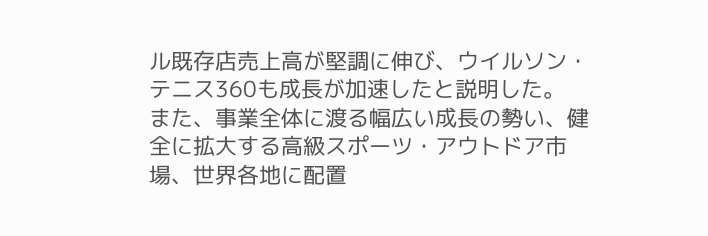ル既存店売上高が堅調に伸び、ウイルソン・テニス360も成長が加速したと説明した。
また、事業全体に渡る幅広い成長の勢い、健全に拡大する高級スポーツ・アウトドア市場、世界各地に配置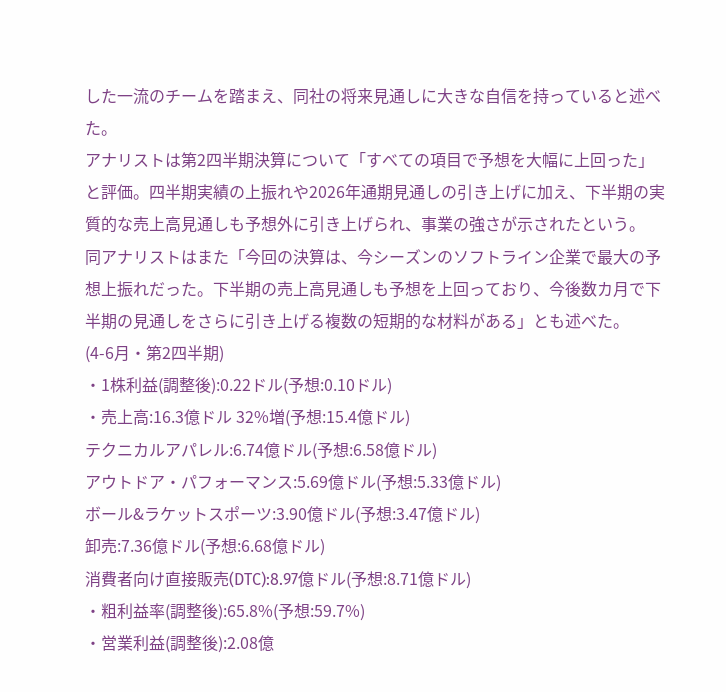した一流のチームを踏まえ、同社の将来見通しに大きな自信を持っていると述べた。
アナリストは第2四半期決算について「すべての項目で予想を大幅に上回った」と評価。四半期実績の上振れや2026年通期見通しの引き上げに加え、下半期の実質的な売上高見通しも予想外に引き上げられ、事業の強さが示されたという。
同アナリストはまた「今回の決算は、今シーズンのソフトライン企業で最大の予想上振れだった。下半期の売上高見通しも予想を上回っており、今後数カ月で下半期の見通しをさらに引き上げる複数の短期的な材料がある」とも述べた。
(4-6月・第2四半期)
・1株利益(調整後):0.22ドル(予想:0.10ドル)
・売上高:16.3億ドル 32%増(予想:15.4億ドル)
テクニカルアパレル:6.74億ドル(予想:6.58億ドル)
アウトドア・パフォーマンス:5.69億ドル(予想:5.33億ドル)
ボール&ラケットスポーツ:3.90億ドル(予想:3.47億ドル)
卸売:7.36億ドル(予想:6.68億ドル)
消費者向け直接販売(DTC):8.97億ドル(予想:8.71億ドル)
・粗利益率(調整後):65.8%(予想:59.7%)
・営業利益(調整後):2.08億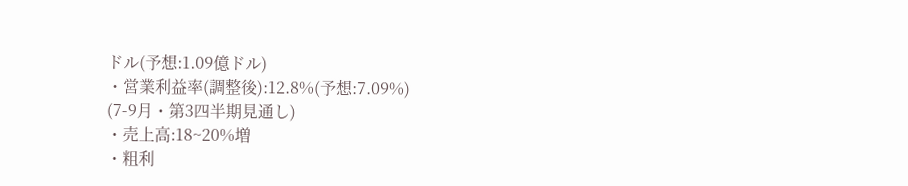ドル(予想:1.09億ドル)
・営業利益率(調整後):12.8%(予想:7.09%)
(7-9月・第3四半期見通し)
・売上高:18~20%増
・粗利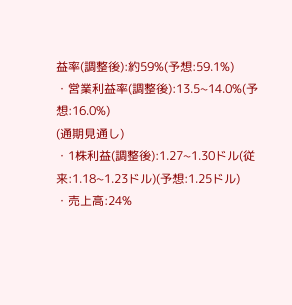益率(調整後):約59%(予想:59.1%)
・営業利益率(調整後):13.5~14.0%(予想:16.0%)
(通期見通し)
・1株利益(調整後):1.27~1.30ドル(従来:1.18~1.23ドル)(予想:1.25ドル)
・売上高:24%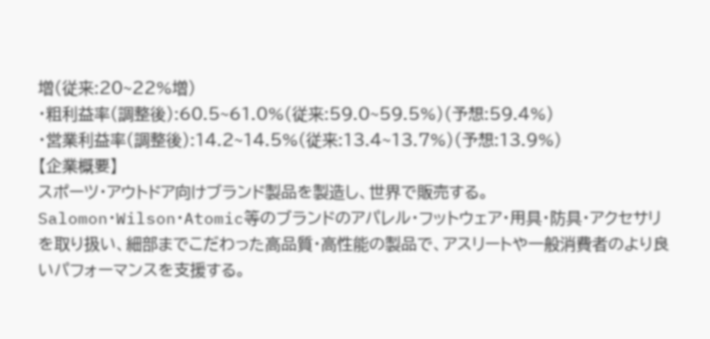増(従来:20~22%増)
・粗利益率(調整後):60.5~61.0%(従来:59.0~59.5%)(予想:59.4%)
・営業利益率(調整後):14.2~14.5%(従来:13.4~13.7%)(予想:13.9%)
【企業概要】
スポーツ・アウトドア向けブランド製品を製造し、世界で販売する。Salomon・Wilson・Atomic等のブランドのアパレル・フットウェア・用具・防具・アクセサリを取り扱い、細部までこだわった高品質・高性能の製品で、アスリートや一般消費者のより良いパフォーマンスを支援する。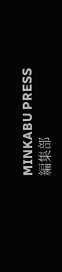MINKABU PRESS編集部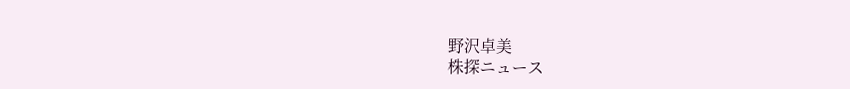野沢卓美
株探ニュース